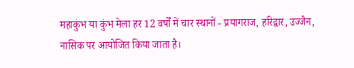महाकुंभ या कुंभ मेला हर 12 वर्षों में चार स्थानों - प्रयागराज, हरिद्वार, उज्जैन, नासिक पर आयोजित किया जाता है।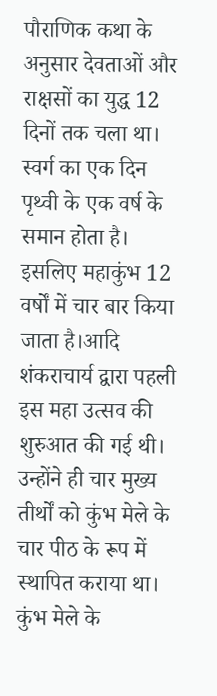पौराणिक कथा के अनुसार देवताओं और राक्षसों का युद्ध 12 दिनों तक चला था। स्वर्ग का एक दिन पृथ्वी के एक वर्ष के समान होता है। इसलिए महाकुंभ 12 वर्षों में चार बार किया जाता है।आदि शंकराचार्य द्वारा पहली इस महा उत्सव की शुरुआत की गई थी। उन्होंने ही चार मुख्य तीर्थों को कुंभ मेले के चार पीठ के रूप में स्थापित कराया था। कुंभ मेले के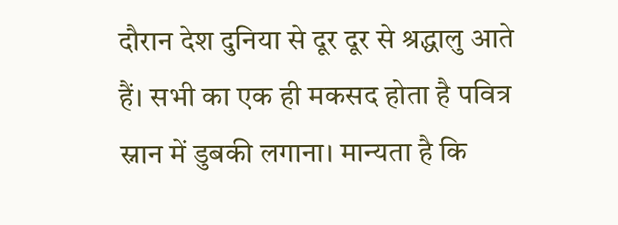दौरान देश दुनिया से दूर दूर से श्रद्धालु आते हैं। सभी का एक ही मकसद होता है पवित्र स्नान में डुबकी लगाना। मान्यता है कि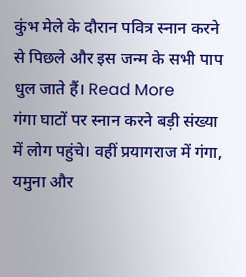कुंभ मेले के दौरान पवित्र स्नान करने से पिछले और इस जन्म के सभी पाप धुल जाते हैं। Read More
गंगा घाटों पर स्नान करने बड़ी संख्या में लोग पहुंचे। वहीं प्रयागराज में गंगा, यमुना और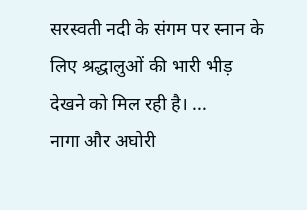सरस्वती नदी के संगम पर स्नान के लिए श्रद्धालुओं की भारी भीड़ देखने को मिल रही है। ...
नागा और अघोरी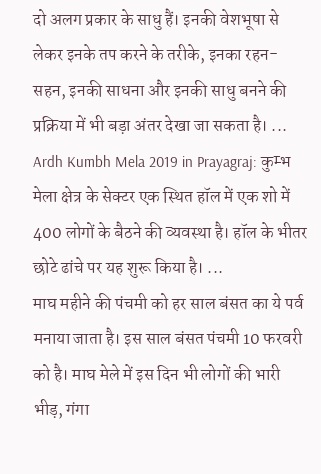दो अलग प्रकार के साधु हैं। इनकी वेशभूषा से लेकर इनके तप करने के तरीके, इनका रहन-सहन, इनकी साधना और इनकी साधु बनने की प्रक्रिया में भी बड़ा अंतर देखा जा सकता है। ...
Ardh Kumbh Mela 2019 in Prayagraj: कुम्भ मेला क्षेत्र के सेक्टर एक स्थित हॉल में एक शो में 400 लोगों के बैठने की व्यवस्था है। हॉल के भीतर छोटे ढांचे पर यह शुरू किया है। ...
माघ महीने की पंचमी को हर साल बंसत का ये पर्व मनाया जाता है। इस साल बंसत पंचमी 10 फरवरी को है। माघ मेले में इस दिन भी लोगों की भारी भीड़, गंगा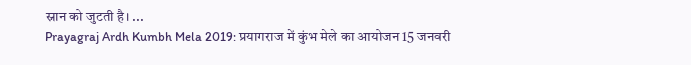स्नान को जुटती है। ...
Prayagraj Ardh Kumbh Mela 2019: प्रयागराज में कुंभ मेले का आयोजन 15 जनवरी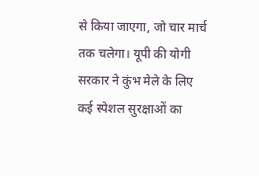से किया जाएगा, जो चार मार्च तक चलेगा। यूपी की योगी सरकार ने कुंभ मेले के लिए कई स्पेशल सुरक्षाओं का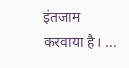इंतजाम करवाया है। ...